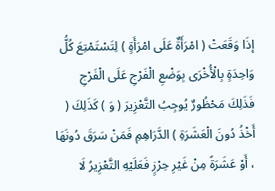إذَا وَقَعَتْ ( امْرَأَةٌ عَلَى امْرَأَةٍ ) لِتَسْتَمْتِعَ كُلُّ وَاحِدَةٍ بِالْأُخْرَى بِوَضْعِ الْفَرْجِ عَلَى الْفَرْجِ فَذَلِكَ مَحْظُورٌ يُوجِبُ التَّعْزِيرَ ( وَ ) كَذَلِكَ ( أَخْذُ دُونَ الْعَشَرَةِ ) الدَّرَاهِمِ فَمَنْ سَرَقَ دُونَهَا ، أَوْ عَشَرَةً مِنْ غَيْرِ حِرْزٍ فَعَلَيْهِ التَّعْزِيرُ لَا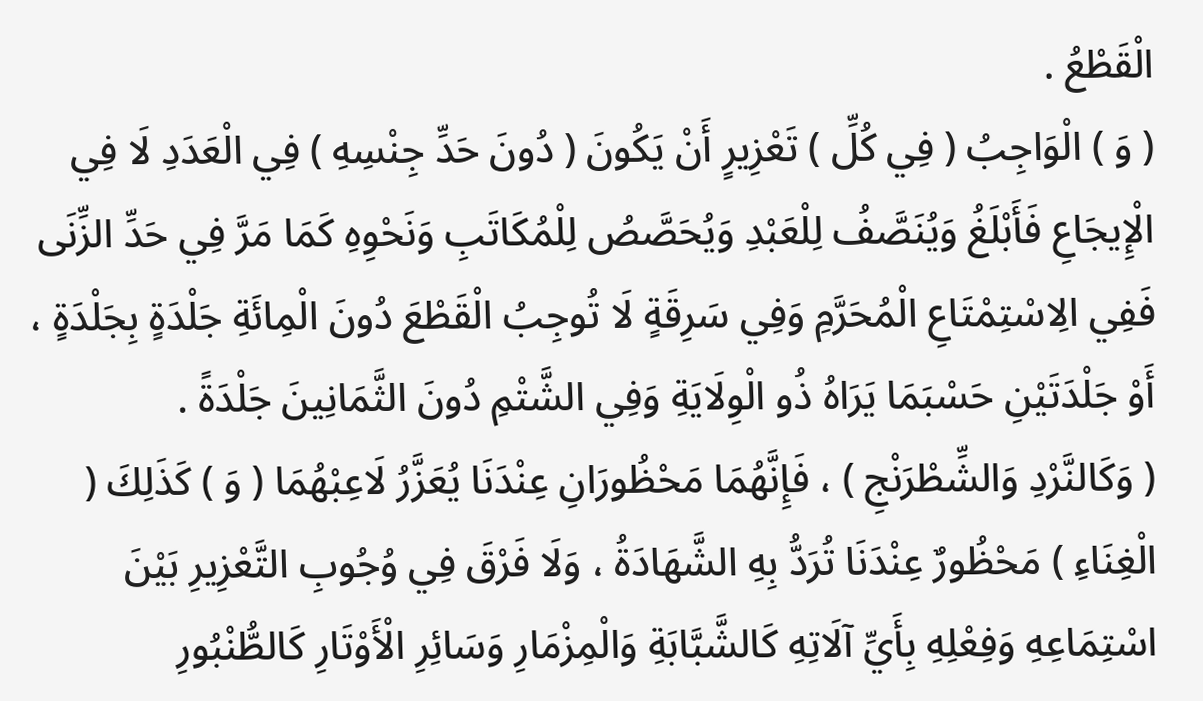الْقَطْعُ .
( وَ ) الْوَاجِبُ ( فِي كُلِّ ) تَعْزِيرٍ أَنْ يَكُونَ ( دُونَ حَدِّ جِنْسِهِ ) فِي الْعَدَدِ لَا فِي الْإِيجَاعِ فَأَبْلَغُ وَيُنَصَّفُ لِلْعَبْدِ وَيُحَصَّصُ لِلْمُكَاتَبِ وَنَحْوِهِ كَمَا مَرَّ فِي حَدِّ الزِّنَى فَفِي الِاسْتِمْتَاعِ الْمُحَرَّمِ وَفِي سَرِقَةٍ لَا تُوجِبُ الْقَطْعَ دُونَ الْمِائَةِ جَلْدَةٍ بِجَلْدَةٍ ، أَوْ جَلْدَتَيْنِ حَسْبَمَا يَرَاهُ ذُو الْوِلَايَةِ وَفِي الشَّتْمِ دُونَ الثَّمَانِينَ جَلْدَةً .
( وَكَالنَّرْدِ وَالشِّطْرَنْجِ ) ، فَإِنَّهُمَا مَحْظُورَانِ عِنْدَنَا يُعَزَّرُ لَاعِبْهُمَا ( وَ ) كَذَلِكَ ( الْغِنَاءِ ) مَحْظُورٌ عِنْدَنَا تُرَدُّ بِهِ الشَّهَادَةُ ، وَلَا فَرْقَ فِي وُجُوبِ التَّعْزِيرِ بَيْنَ اسْتِمَاعِهِ وَفِعْلِهِ بِأَيِّ آلَاتِهِ كَالشَّبَّابَةِ وَالْمِزْمَارِ وَسَائِرِ الْأَوْتَارِ كَالطُّنْبُورِ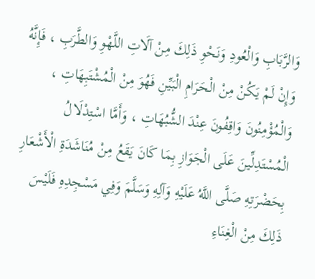وَالرَّبَابِ وَالْعُودِ وَنَحْوِ ذَلِكَ مِنْ آلَاتِ اللَّهْوِ وَالطَّرَبِ ، فَإِنَّهُ وَإِنْ لَمْ يَكُنْ مِنْ الْحَرَامِ الْبَيِّنِ فَهُوَ مِنْ الْمُشْتَبِهَاتِ ، وَالْمُؤْمِنُونَ وَاقِفُونَ عِنْدَ الشُّبُهَاتِ ، وَأَمَّا اسْتِدْلَالُ الْمُسْتَدِلِّينَ عَلَى الْجَوَازِ بِمَا كَانَ يَقَعُ مِنْ مُنَاشَدَةِ الْأَشْعَارِ بِحَضْرَتِهِ صَلَّى اللَّهُ عَلَيْهِ وَآلِهِ وَسَلَّمَ وَفِي مَسْجِدِهِ فَلَيْسَ ذَلِكَ مِنْ الْغِنَاءِ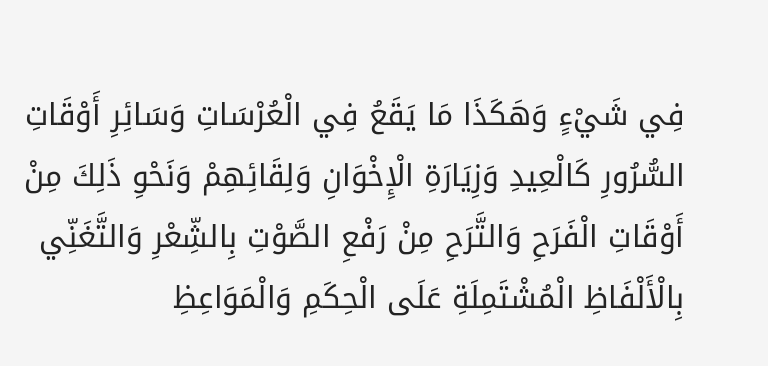فِي شَيْءٍ وَهَكَذَا مَا يَقَعُ فِي الْعُرْسَاتِ وَسَائِرِ أَوْقَاتِ السُّرُورِ كَالْعِيدِ وَزِيَارَةِ الْإِخْوَانِ وَلِقَائِهِمْ وَنَحْوِ ذَلِكَ مِنْ أَوْقَاتِ الْفَرَحِ وَالتَّرَحِ مِنْ رَفْعِ الصَّوْتِ بِالشِّعْرِ وَالتَّغَنِّي بِالْأَلْفَاظِ الْمُشْتَمِلَةِ عَلَى الْحِكَمِ وَالْمَوَاعِظِ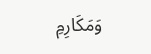وَمَكَارِمِ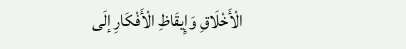الْأَخْلَاقِ وَإِيقَاظِ الْأَفْكَارِ إلَى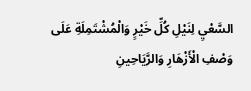السَّعْيِ لِنَيْلِ كُلِّ خَيْرٍ وَالْمُشْتَمِلَةِ عَلَى وَصْفِ الْأَزْهَارِ وَالرَّيَاحِينِ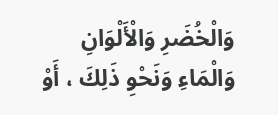وَالْخُضَرِ وَالْأَلْوَانِ وَالْمَاءِ وَنَحْوِ ذَلِكَ ، أَوْ